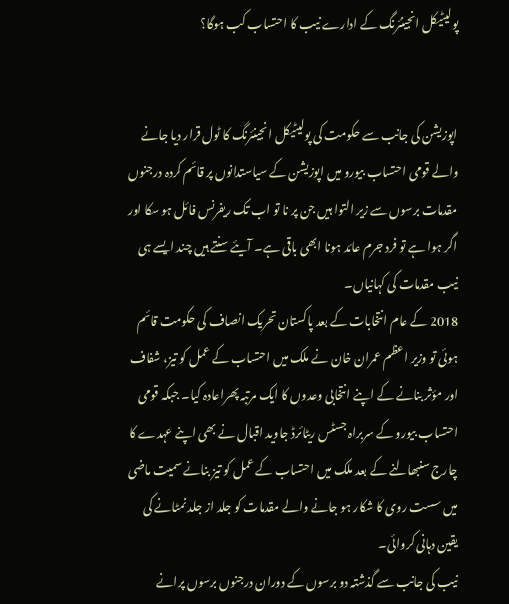پولیٹیکل انجینئرنگ کے ادارے نیب کا احتساب کب ہوگا؟


اپوزیشن کی جانب سے حکومت کی پولیٹیکل انجینئرنگ کا ٹول قرار دیا جانے والے قومی احتساب بیورو میں اپوزیشن کے سیاستدانوں پر قائم کردہ درجنوں مقدمات برسوں سے زیر التوا ہیں جن پر نا تو اب تک ریفرنس فائل ہو سکا اور اگر ہوا ہے تو فرد جرم عائد ہونا ابھی باقی ہے۔ آیئے سنتے ہیں چند ایسے ہی نیب مقدمات کی کہانیاں۔
2018 کے عام انتخابات کے بعد پاکستان تحریک انصاف کی حکومت قائم ہوئی تو وزیر اعظم عمران خان نے ملک میں احتساب کے عمل کو تیز، شفاف اور مؤثر بنانے کے اپنے انتخابی وعدوں کا ایک مرتبہ پھراعادہ کیا۔ جبکہ قومی احتساب بیورو کے سربراہ جسٹس ریٹائرڈ جاوید اقبال نے بھی اپنے عہدے کا چارج سنبھالنے کے بعد ملک میں احتساب کے عمل کو تیز بنانے سمیت ماضی میں سست روی کا شکار ہو جانے والے مقدمات کو جلد از جلد نمٹانے کی یقین دہانی کروائی۔
نیب کی جانب سے گذشتہ دو برسوں کے دوران درجنوں برسوں پرانے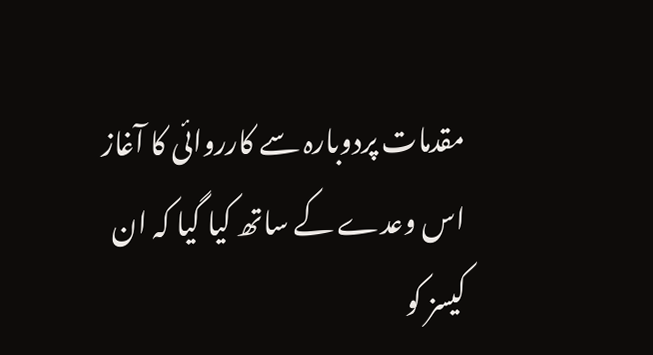مقدمات پردوبارہ سے کارروائی کا آغاز اس وعدے کے ساتھ کیا گیا کہ ان کیسز کو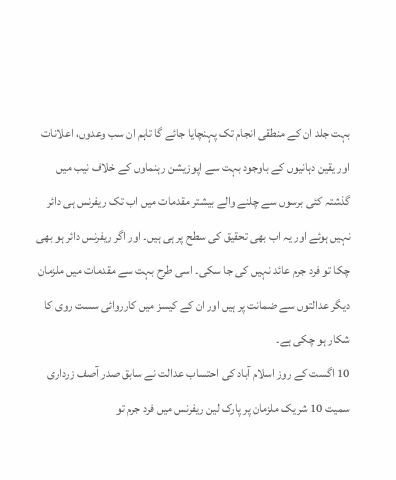بہت جلد ان کے منطقی انجام تک پہنچایا جائے گا تاہم ان سب وعدوں، اعلانات اور یقین دہانیوں کے باوجود بہت سے اپوزیشن رہنماوں کے خلاف نیب میں گذشتہ کئی برسوں سے چلنے والے بیشتر مقدمات میں اب تک ریفرنس ہی دائر نہیں ہوئے اور یہ اب بھی تحقیق کی سطح پر ہی ہیں۔ اور اگر ریفرنس دائر ہو بھی چکا تو فرد جرم عائد نہیں کی جا سکی۔ اسی طرح بہت سے مقدمات میں ملزمان دیگر عدالتوں سے ضمانت پر ہیں اور ان کے کیسز میں کارروائی سست روی کا شکار ہو چکی ہے۔
10 اگست کے روز اسلام آباد کی احتساب عدالت نے سابق صدر آصف زرداری سمیت 10 شریک ملزمان پر پارک لین ریفرنس میں فرد جرم تو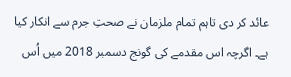عائد کر دی تاہم تمام ملزمان نے صحتِ جرم سے انکار کیا ہے۔ اگرچہ اس مقدمے کی گونج دسمبر 2018 میں اُس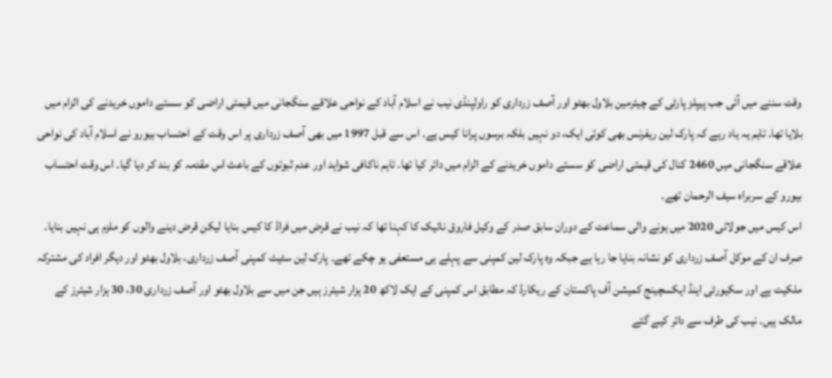وقت سننے میں آئی جب پیپلز پارٹی کے چیئرمین بلاول بھٹو اور آصف زرداری کو راولپنڈی نیب نے اسلام آباد کے نواحی علاقے سنگجانی میں قیمتی اراضی کو سستے داموں خریدنے کی الزام میں بلایا تھا۔ تاہم یہ یاد رہے کہ پارک لین ریفرنس بھی کوئی ایک، دو نہیں بلکہ برسوں پرانا کیس ہے۔ اس سے قبل 1997 میں بھی آصف زرداری پر اس وقت کے احتساب بیورو نے اسلام آباد کی نواحی علاقے سنگجانی میں 2460 کنال کی قیمتی اراضی کو سستے داموں خریدنے کے الزام میں دائر کیا تھا۔ تاہم ناکافی شواہد اور عدم ثبوتوں کے باعث اس مقدمہ کو بند کر دیا گیا۔ اس وقت احتساب بیورو کے سربراہ سیف الرحمان تھے۔
اس کیس میں جولائی 2020 میں ہونے والی سماعت کے دوران سابق صدر کے وکیل فاروق نائیک کا کہنا تھا کہ نیب نے قرض میں فراڈ کا کیس بنایا لیکن قرض دینے والوں کو ملزم ہی نہیں بنایا۔ صرف ان کے موکل آصف زرداری کو نشانہ بنایا جا رہا ہے جبکہ وہ پارک لین کمپنی سے پہلے ہی مستعفی ہو چکے تھے۔ پارک لین سٹیٹ کمپنی آصف زرداری، بلاول بھٹو اور دیگر افراد کی مشترکہ ملکیت ہے اور سکیورٹی اینڈ ایکسچینج کمیشن آف پاکستان کے ریکارڈ کہ مطابق اس کمپنی کے ایک لاکھ 20 ہزار شیئرز ہیں جن میں سے بلاول بھٹو اور آصف زرداری 30، 30 ہزار شیئرز کے مالک ہیں۔ نیب کی طرف سے دائر کیے گئے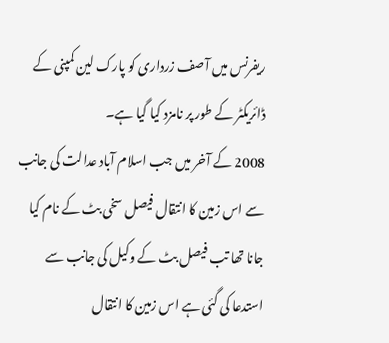ریفرنس میں آصف زرداری کو پارک لین کمپنی کے ڈائریکٹر کے طور پر نامزد کیا گیا ہے۔
2008 کے آخر میں جب اسلام آباد عدالت کی جانب سے اس زمین کا انتقال فیصل سخی بٹ کے نام کیا جانا تھا تب فیصل بٹ کے وکیل کی جانب سے استدعا کی گئی ہے اس زمین کا انتقال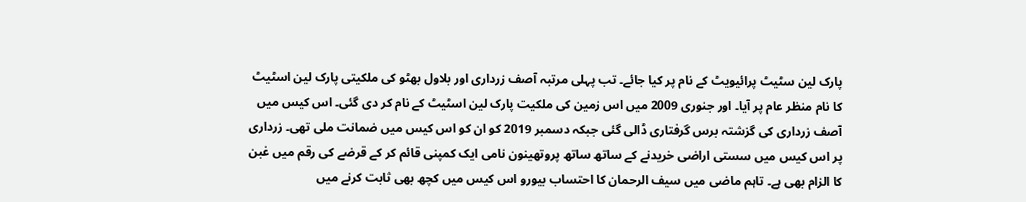پارک لین سٹیٹ پرائیویٹ کے نام پر کیا جائے۔ تب پہلی مرتبہ آصف زرداری اور بلاول بھٹو کی ملکیتی پارک لین اسٹیٹ کا نام منظر عام پر آیا۔ اور جنوری 2009 میں اس زمین کی ملکیت پارک لین اسٹیٹ کے نام کر دی گئی۔ اس کیس میں آصف زرداری کی گزشتہ برس گرفتاری ڈالی گئی جبکہ دسمبر 2019 کو ان کو اس کیس میں ضمانت ملی تھی۔ زرداری پر اس کیس میں سستی اراضی خریدنے کے ساتھ ساتھ پروتھینون نامی ایک کمپنی قائم کر کے قرضے کی رقم میں غبن کا الزام بھی ہے۔ تاہم ماضی میں سیف الرحمان کا احتساب بیورو اس کیس میں کچھ بھی ثابت کرنے میں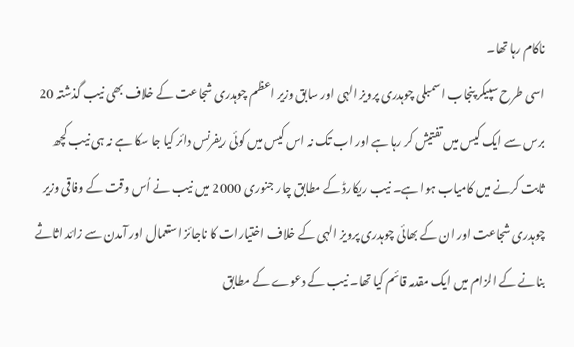ناکام رہا تھا۔
اسی طرح سپیکر پنجاب اسمبلی چوہدری پرویز الہی اور سابق وزیر اعظم چوہدری شجاعت کے خلاف بھی نیب گذشتہ 20 برس سے ایک کیس میں تفتیش کر رہا ہے اور اب تک نہ اس کیس میں کوئی ریفرنس دائر کیا جا سکا ہے نہ ہی نیب کچھ ثابت کرنے میں کامیاب ہوا ہے۔ نیب ریکارڈ کے مطابق چار جنوری 2000 میں نیب نے اُس وقت کے وفاقی وزیر چوہدری شجاعت اور ان کے بھائی چوہدری پرویز الہی کے خلاف اختیارات کا ناجائز استعمال اور آمدن سے زائد اثاثے بنانے کے الزام میں ایک مقدمہ قائم کیا تھا۔ نیب کے دعوے کے مطابق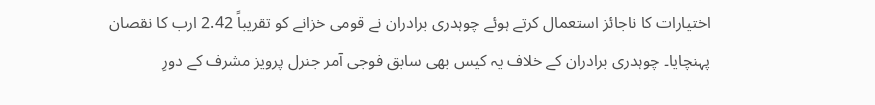اختیارات کا ناجائز استعمال کرتے ہوئے چوہدری برادران نے قومی خزانے کو تقریباً 2.42 ارب کا نقصان پہنچایا۔ چوہدری برادران کے خلاف یہ کیس بھی سابق فوجی آمر جنرل پرویز مشرف کے دورِ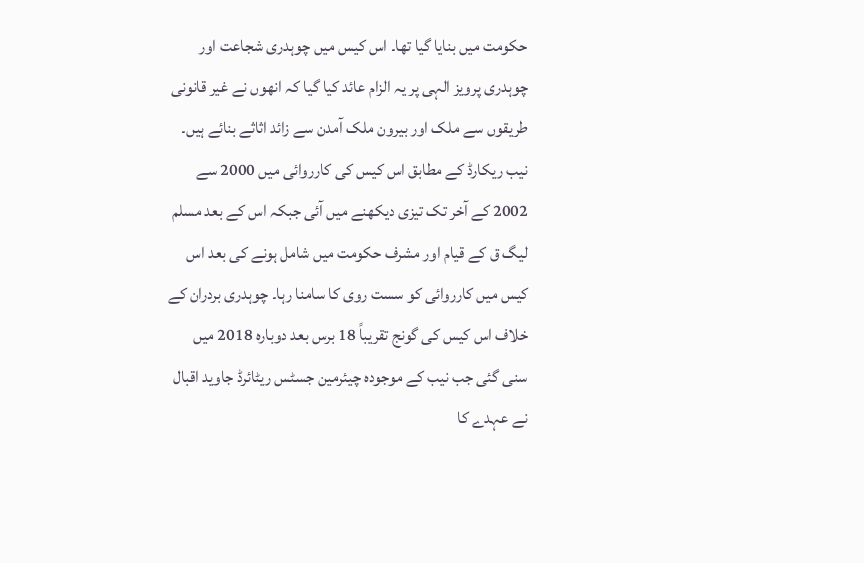حکومت میں بنایا گیا تھا۔ اس کیس میں چوہدری شجاعت اور چوہدری پرویز الہی پر یہ الزام عائد کیا گیا کہ انھوں نے غیر قانونی طریقوں سے ملک اور بیرون ملک آمدن سے زائد اثاثے بنائے ہیں۔ نیب ریکارڈ کے مطابق اس کیس کی کارروائی میں 2000 سے 2002 کے آخر تک تیزی دیکھنے میں آئی جبکہ اس کے بعد مسلم لیگ ق کے قیام اور مشرف حکومت میں شامل ہونے کی بعد اس کیس میں کارروائی کو سست روی کا سامنا رہا۔ چوہدری بردران کے خلاف اس کیس کی گونج تقریباً 18 برس بعد دوبارہ 2018 میں سنی گئی جب نیب کے موجودہ چیئرمین جسٹس ریٹائرڈ جاوید اقبال نے عہدے کا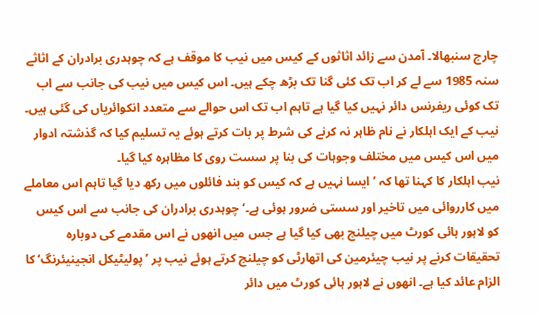چارج سنبھالا۔ آمدن سے زائد اثاثوں کے کیس میں نیب کا موقف ہے کہ چوہدری برادران کے اثاثے سنہ 1985 سے لے کر اب تک کئی گنا تک بڑھ چکے ہیں۔ اس کیس میں نیب کی جانب سے اب تک کوئی ریفرنس دائر نہیں کیا گیا ہے تاہم اب تک اس حوالے سے متعدد انکوائریاں کی گئی ہیں۔ نیب کے ایک اہلکار نے نام ظاہر نہ کرنے کی شرط پر بات کرتے ہوئے یہ تسلیم کیا کہ گذشتہ ادوار میں اس کیس میں مختلف وجوہات کی بنا پر سست روی کا مظاہرہ کیا گیا۔
نیب اہلکار کا کہنا تھا کہ ’ایسا نہیں ہے کہ کیس کو بند فائلوں میں رکھ دیا گیا تاہم اس معاملے میں کارروائی میں تاخیر اور سستی ضرور ہوئی ہے۔‘ چوہدری برادران کی جانب سے اس کیس کو لاہور ہائی کورٹ میں چیلنج بھی کیا گیا ہے جس میں انھوں نے اس مقدمے کی دوبارہ تحقیقات کرنے پر نیب چیئرمین کی اتھارٹی کو چیلنج کرتے ہوئے نیب پر ’پولیٹیکل انجینیئرنگ‘ کا الزام عائد کیا ہے۔ انھوں نے لاہور ہائی کورٹ میں دائر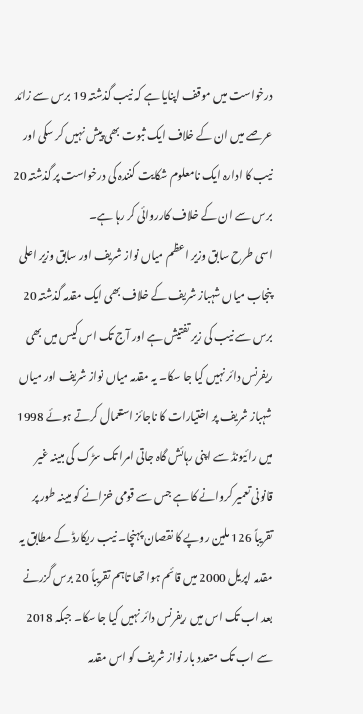درخواست میں موقف اپنایا ہے کہ نیب گذشتہ 19 برس سے زائد عرصے میں ان کے خلاف ایک ثبوت بھی پیش نہیں کر سکی اور نیب کا ادارہ ایک نامعلوم شکایت کنندہ کی درخواست پر گذشتہ 20 برس سے ان کے خلاف کارروائی کر رہا ہے۔
اسی طرح سابق وزیر اعظم میاں نواز شریف اور سابق وزیر اعلی پنجاب میاں شہباز شریف کے خلاف بھی ایک مقدمہ گذشتہ 20 برس سے نیب کی زیر تفتیش ہے اور آج تک اس کیس میں بھی ریفرنس دائر نہیں کیا جا سکا۔ یہ مقدمہ میاں نواز شریف اور میاں شہباز شریف پر اختیارات کا ناجائز استعمال کرتے ہوئے 1998 میں رائیونڈ سے اپنی رہائش گاہ جاتی امرا تک سڑک کی مبینہ غیر قانونی تعمیر کروانے کا ہے جس سے قومی خزانے کو مبینہ طور پر تقریباً 126 ملین روپے کا نقصان پہنچا۔ نیب ریکارڈ کے مطابق یہ مقدمہ اپریل 2000 میں قائم ہوا تھا تاہم تقریباً 20 برس گزرنے بعد اب تک اس میں ریفرنس دائر نہیں کیا جا سکا۔ جبکہ 2018 سے اب تک متعدد بار نواز شریف کو اس مقدمہ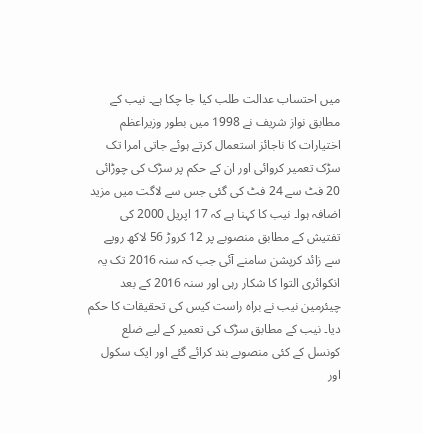میں احتساب عدالت طلب کیا جا چکا ہے۔ نیب کے مطابق نواز شریف نے 1998 میں بطور وزیراعظم اختیارات کا ناجائز استعمال کرتے ہوئے جاتی امرا تک سڑک تعمیر کروائی اور ان کے حکم پر سڑک کی چوڑائی 20 فٹ سے 24 فٹ کی گئی جس سے لاگت میں مزید اضافہ ہوا۔ نیب کا کہنا ہے کہ 17 اپریل 2000 کی تفتیش کے مطابق منصوبے پر 12 کروڑ 56 لاکھ روپے سے زائد کرپشن سامنے آئی جب کہ سنہ 2016 تک یہ انکوائری التوا کا شکار رہی اور سنہ 2016 کے بعد چیئرمین نیب نے براہ راست کیس کی تحقیقات کا حکم دیا۔ نیب کے مطابق سڑک کی تعمیر کے لیے ضلع کونسل کے کئی منصوبے بند کرائے گئے اور ایک سکول اور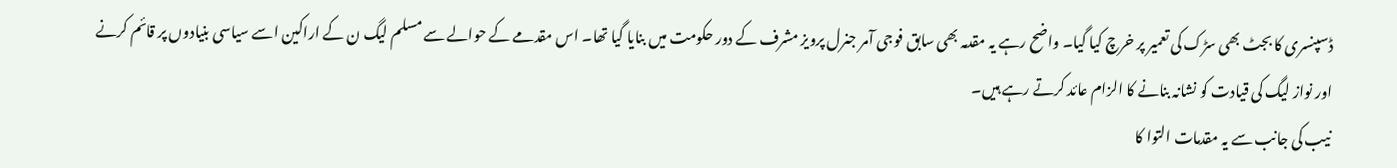ڈسپنسری کا بجٹ بھی سڑک کی تعمیر پر خرچ کیا گیا۔ واضح رہے یہ مقدمہ بھی سابق فوجی آمر جنرل پرویز مشرف کے دور حکومت میں بنایا گیا تھا۔ اس مقدمے کے حوالے سے مسلم لیگ ن کے اراکین اسے سیاسی بنیادوں پر قائم کرنے اور نواز لیگ کی قیادت کو نشانہ بنانے کا الزام عائد کرتے رہے ہیں۔
نیب کی جانب سے یہ مقدمات التوا کا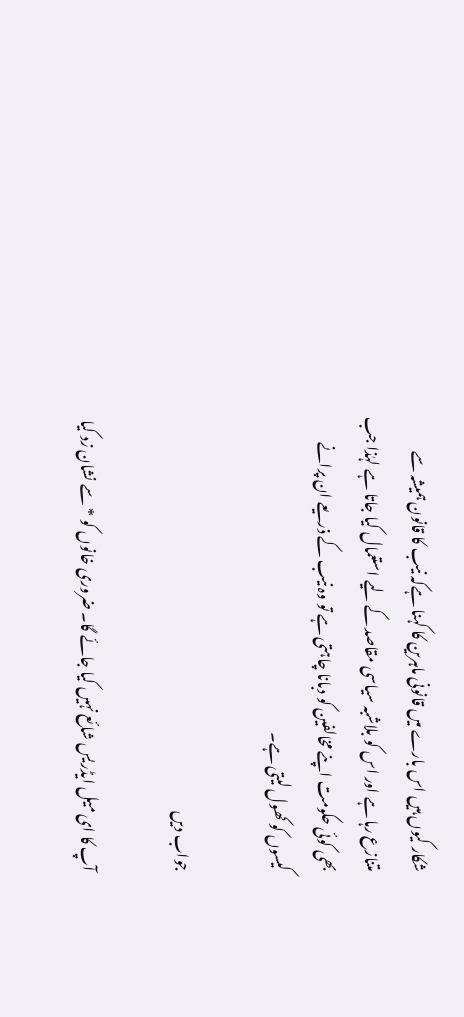شکار کیوں ہیں اس بارے میں قانونی ماہرین کا کہنا ہےکہ نیب کا قانون ہمیشہ سے متنازع رہا ہے اور اس کو بلاشبہ سیاسی مقاصد کے لیے استعمال کیا جاتا ہے لہٰذا جب بھی کوئی حکومت اپنے مخالفین کو دبانا چاہتی ہے تو وہ نیب کے ذریعے ان پرانے کیسوں کو کھول لیتی ہے۔

جواب دیں

آپ کا ای میل ایڈریس شائع نہیں کیا جائے گا۔ ضروری خانوں کو * سے نشان زد کیا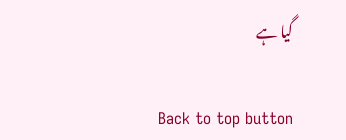گیا ہے

Back to top button